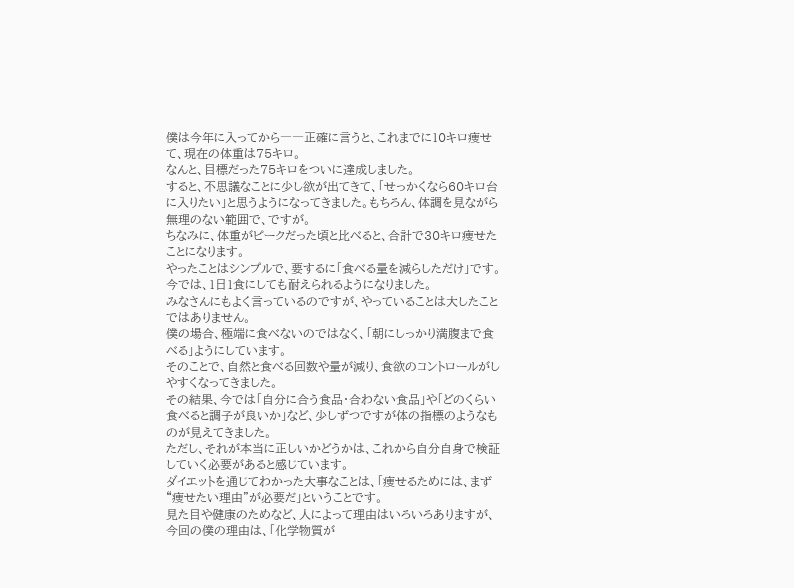僕は今年に入ってから――正確に言うと、これまでに10キロ痩せて、現在の体重は75キロ。
なんと、目標だった75キロをついに達成しました。
すると、不思議なことに少し欲が出てきて、「せっかくなら60キロ台に入りたい」と思うようになってきました。もちろん、体調を見ながら無理のない範囲で、ですが。
ちなみに、体重がピークだった頃と比べると、合計で30キロ痩せたことになります。
やったことはシンプルで、要するに「食べる量を減らしただけ」です。
今では、1日1食にしても耐えられるようになりました。
みなさんにもよく言っているのですが、やっていることは大したことではありません。
僕の場合、極端に食べないのではなく、「朝にしっかり満腹まで食べる」ようにしています。
そのことで、自然と食べる回数や量が減り、食欲のコントロールがしやすくなってきました。
その結果、今では「自分に合う食品・合わない食品」や「どのくらい食べると調子が良いか」など、少しずつですが体の指標のようなものが見えてきました。
ただし、それが本当に正しいかどうかは、これから自分自身で検証していく必要があると感じています。
ダイエットを通じてわかった大事なことは、「痩せるためには、まず“痩せたい理由”が必要だ」ということです。
見た目や健康のためなど、人によって理由はいろいろありますが、今回の僕の理由は、「化学物質が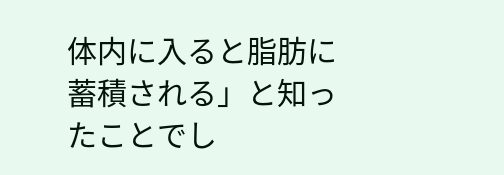体内に入ると脂肪に蓄積される」と知ったことでし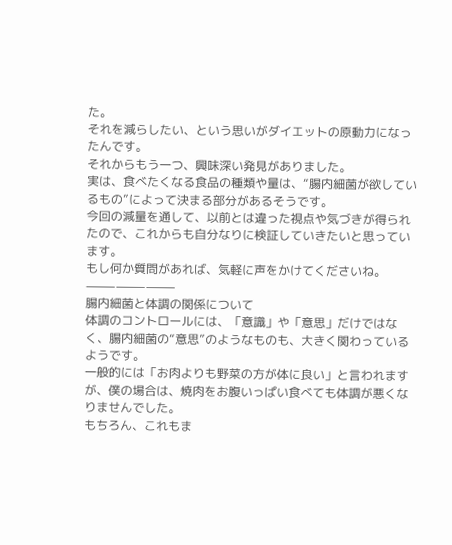た。
それを減らしたい、という思いがダイエットの原動力になったんです。
それからもう一つ、興味深い発見がありました。
実は、食べたくなる食品の種類や量は、“腸内細菌が欲しているもの”によって決まる部分があるそうです。
今回の減量を通して、以前とは違った視点や気づきが得られたので、これからも自分なりに検証していきたいと思っています。
もし何か質問があれば、気軽に声をかけてくださいね。
⸻⸻⸻
腸内細菌と体調の関係について
体調のコントロールには、「意識」や「意思」だけではなく、腸内細菌の“意思”のようなものも、大きく関わっているようです。
一般的には「お肉よりも野菜の方が体に良い」と言われますが、僕の場合は、焼肉をお腹いっぱい食べても体調が悪くなりませんでした。
もちろん、これもま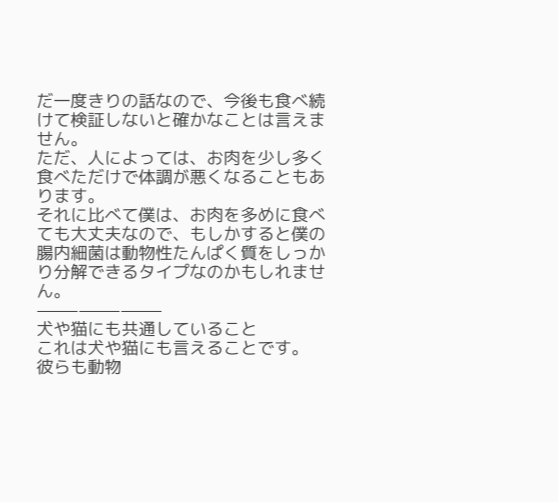だ一度きりの話なので、今後も食べ続けて検証しないと確かなことは言えません。
ただ、人によっては、お肉を少し多く食べただけで体調が悪くなることもあります。
それに比べて僕は、お肉を多めに食べても大丈夫なので、もしかすると僕の腸内細菌は動物性たんぱく質をしっかり分解できるタイプなのかもしれません。
⸻⸻⸻
犬や猫にも共通していること
これは犬や猫にも言えることです。
彼らも動物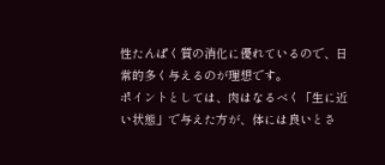性たんぱく質の消化に優れているので、日常的多く与えるのが理想です。
ポイントとしては、肉はなるべく「生に近い状態」で与えた方が、体には良いとさ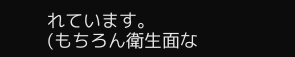れています。
(もちろん衛生面な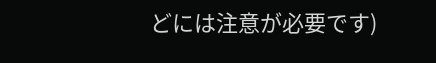どには注意が必要です)